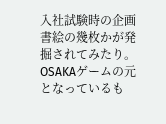入社試験時の企画書絵の幾枚かが発掘されてみたり。
OSAKAゲームの元となっているも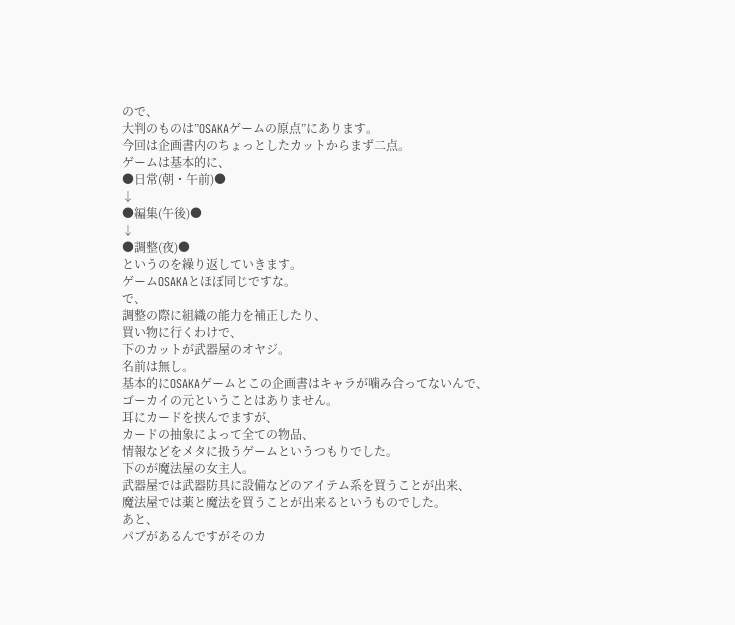ので、
大判のものは”OSAKAゲームの原点”にあります。
今回は企画書内のちょっとしたカットからまず二点。
ゲームは基本的に、
●日常(朝・午前)●
↓
●編集(午後)●
↓
●調整(夜)●
というのを繰り返していきます。
ゲームOSAKAとほぼ同じですな。
で、
調整の際に組織の能力を補正したり、
買い物に行くわけで、
下のカットが武器屋のオヤジ。
名前は無し。
基本的にOSAKAゲームとこの企画書はキャラが噛み合ってないんで、
ゴーカイの元ということはありません。
耳にカードを挟んでますが、
カードの抽象によって全ての物品、
情報などをメタに扱うゲームというつもりでした。
下のが魔法屋の女主人。
武器屋では武器防具に設備などのアイテム系を買うことが出来、
魔法屋では薬と魔法を買うことが出来るというものでした。
あと、
パブがあるんですがそのカ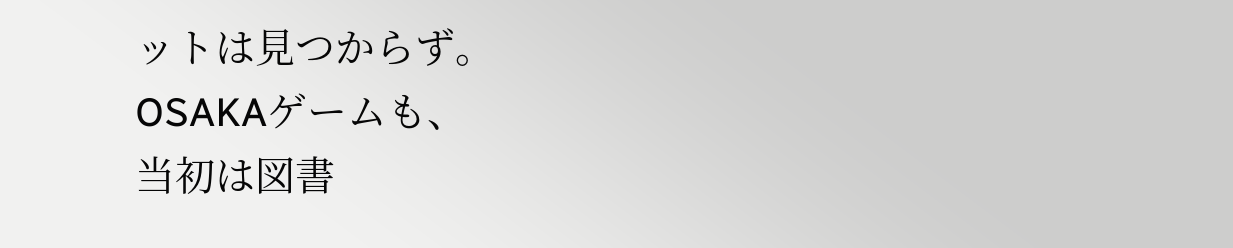ットは見つからず。
OSAKAゲームも、
当初は図書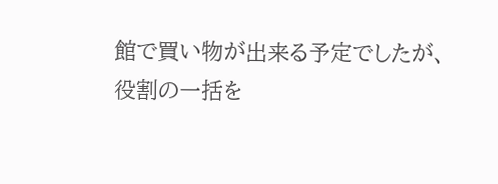館で買い物が出来る予定でしたが、
役割の一括を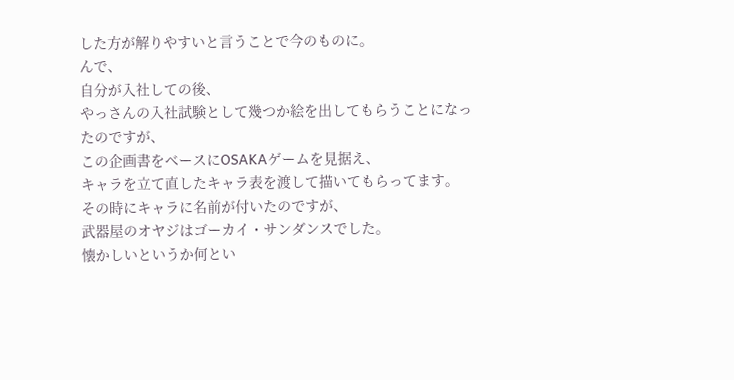した方が解りやすいと言うことで今のものに。
んで、
自分が入社しての後、
やっさんの入社試験として幾つか絵を出してもらうことになったのですが、
この企画書をベースにOSAKAゲームを見据え、
キャラを立て直したキャラ表を渡して描いてもらってます。
その時にキャラに名前が付いたのですが、
武器屋のオヤジはゴーカイ・サンダンスでした。
懐かしいというか何とい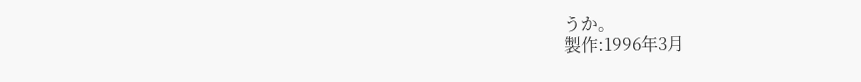うか。
製作:1996年3月